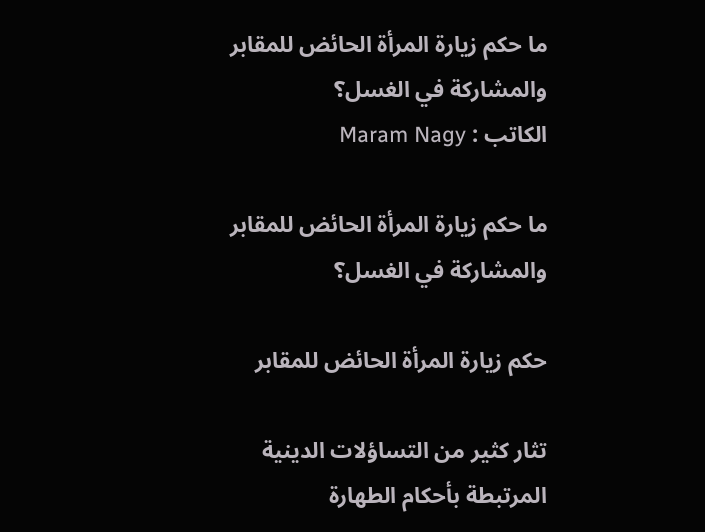ما حكم زيارة المرأة الحائض للمقابر والمشاركة في الغسل؟
الكاتب : Maram Nagy

ما حكم زيارة المرأة الحائض للمقابر والمشاركة في الغسل؟

حكم زيارة المرأة الحائض للمقابر

تثار كثير من التساؤلات الدينية المرتبطة بأحكام الطهارة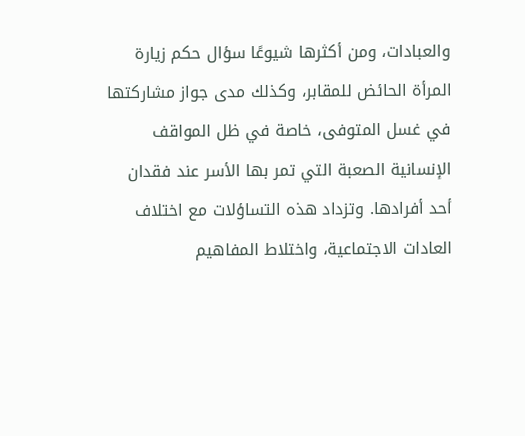والعبادات، ومن أكثرها شيوعًا سؤال حكم زيارة المرأة الحائض للمقابر، وكذلك مدى جواز مشاركتها في غسل المتوفى، خاصة في ظل المواقف الإنسانية الصعبة التي تمر بها الأسر عند فقدان أحد أفرادها. وتزداد هذه التساؤلات مع اختلاف العادات الاجتماعية، واختلاط المفاهيم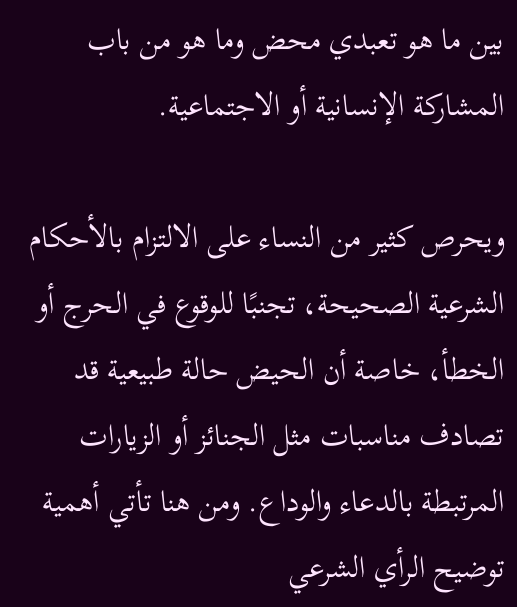بين ما هو تعبدي محض وما هو من باب المشاركة الإنسانية أو الاجتماعية.

ويحرص كثير من النساء على الالتزام بالأحكام الشرعية الصحيحة، تجنبًا للوقوع في الحرج أو الخطأ، خاصة أن الحيض حالة طبيعية قد تصادف مناسبات مثل الجنائز أو الزيارات المرتبطة بالدعاء والوداع. ومن هنا تأتي أهمية توضيح الرأي الشرعي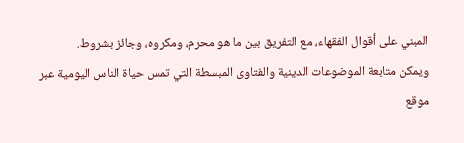المبني على أقوال الفقهاء، مع التفريق بين ما هو محرم، ومكروه، وجائز بشروط.
ويمكن متابعة الموضوعات الدينية والفتاوى المبسطة التي تمس حياة الناس اليومية عبر موقع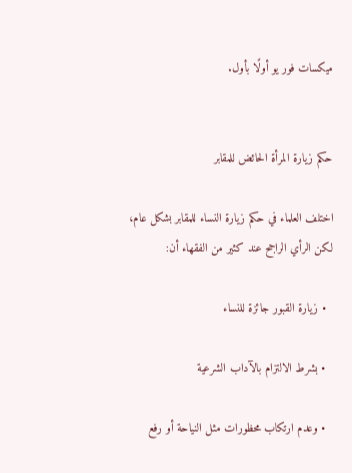ميكسات فور يو أولًا بأول.


حكم زيارة المرأة الحائض للمقابر

اختلف العلماء في حكم زيارة النساء للمقابر بشكل عام، لكن الرأي الراجح عند كثير من الفقهاء أن:

  • زيارة القبور جائزة للنساء

  • بشرط الالتزام بالآداب الشرعية

  • وعدم ارتكاب محظورات مثل النياحة أو رفع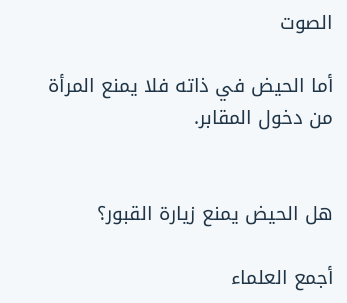الصوت

أما الحيض في ذاته فلا يمنع المرأة من دخول المقابر.


هل الحيض يمنع زيارة القبور؟

أجمع العلماء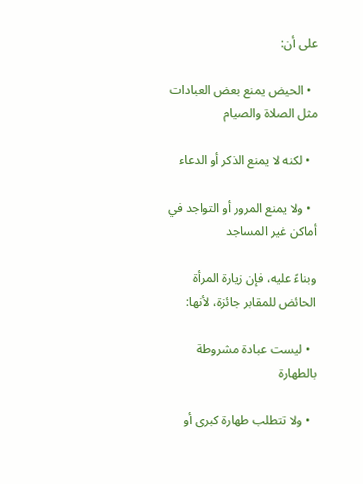على أن:

  • الحيض يمنع بعض العبادات مثل الصلاة والصيام

  • لكنه لا يمنع الذكر أو الدعاء

  • ولا يمنع المرور أو التواجد في أماكن غير المساجد

وبناءً عليه، فإن زيارة المرأة الحائض للمقابر جائزة، لأنها:

  • ليست عبادة مشروطة بالطهارة

  • ولا تتطلب طهارة كبرى أو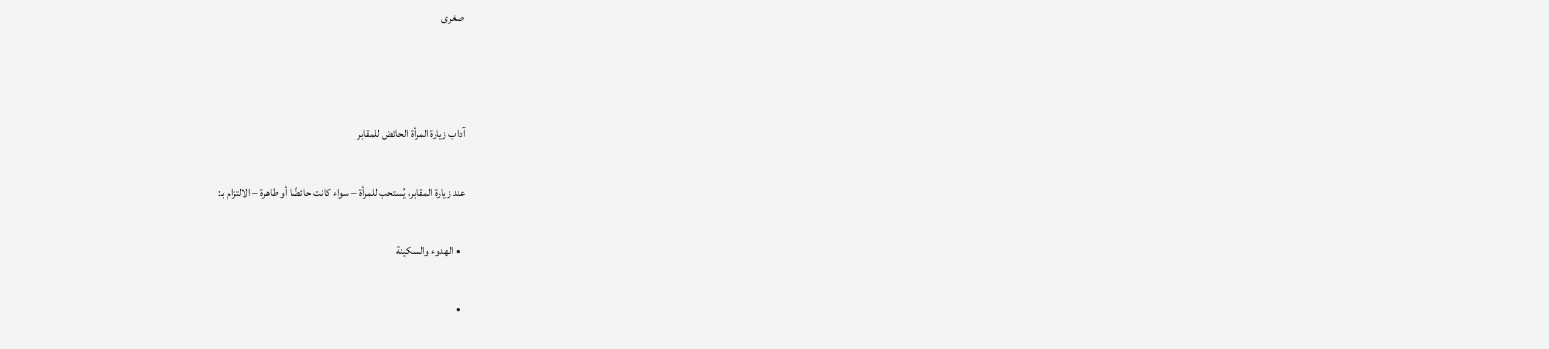صغرى



آداب زيارة المرأة الحائض للمقابر

عند زيارة المقابر، يُستحب للمرأة – سواء كانت حائضًا أو طاهرة – الالتزام بـ:

  • الهدوء والسكينة

  •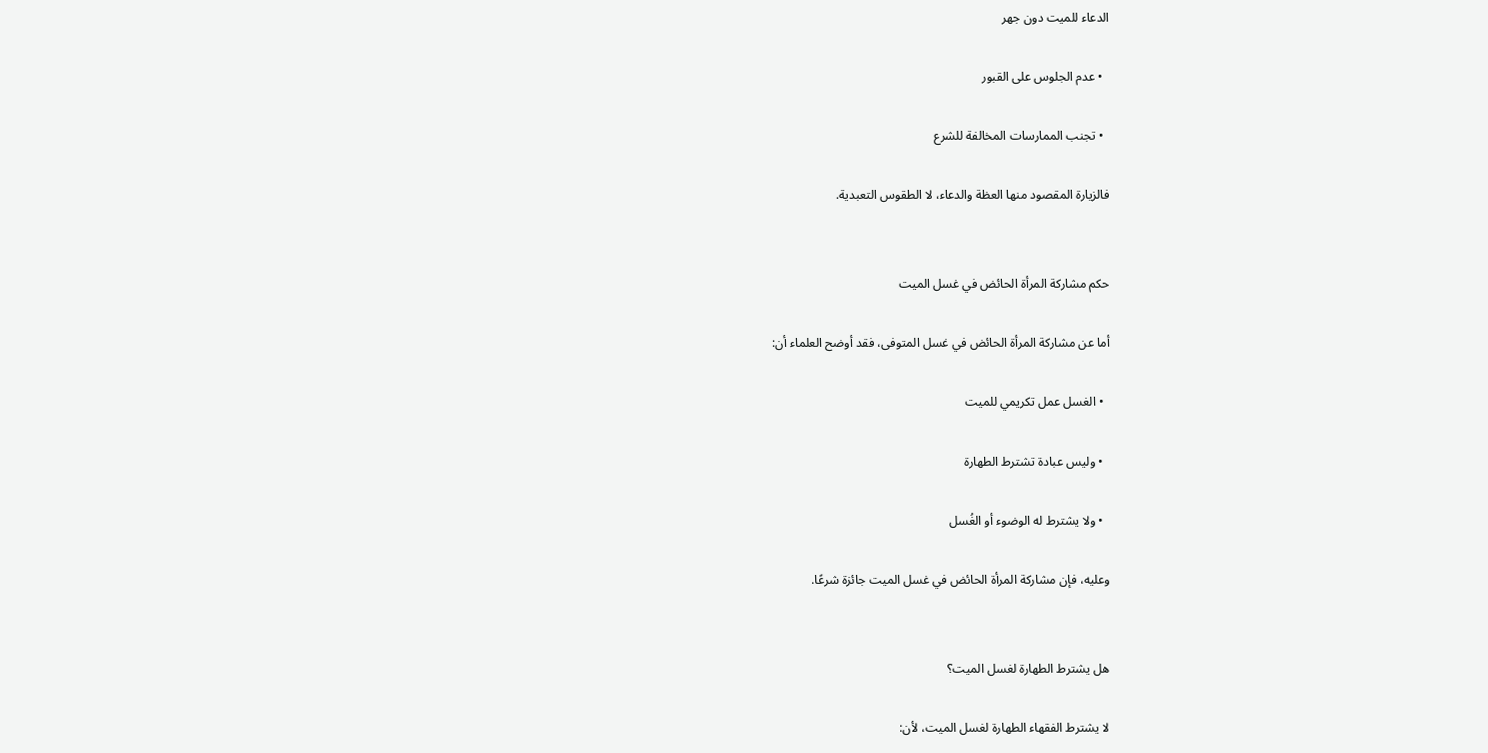الدعاء للميت دون جهر

  • عدم الجلوس على القبور

  • تجنب الممارسات المخالفة للشرع

فالزيارة المقصود منها العظة والدعاء، لا الطقوس التعبدية.


حكم مشاركة المرأة الحائض في غسل الميت

أما عن مشاركة المرأة الحائض في غسل المتوفى، فقد أوضح العلماء أن:

  • الغسل عمل تكريمي للميت

  • وليس عبادة تشترط الطهارة

  • ولا يشترط له الوضوء أو الغُسل

وعليه، فإن مشاركة المرأة الحائض في غسل الميت جائزة شرعًا.


هل يشترط الطهارة لغسل الميت؟

لا يشترط الفقهاء الطهارة لغسل الميت، لأن: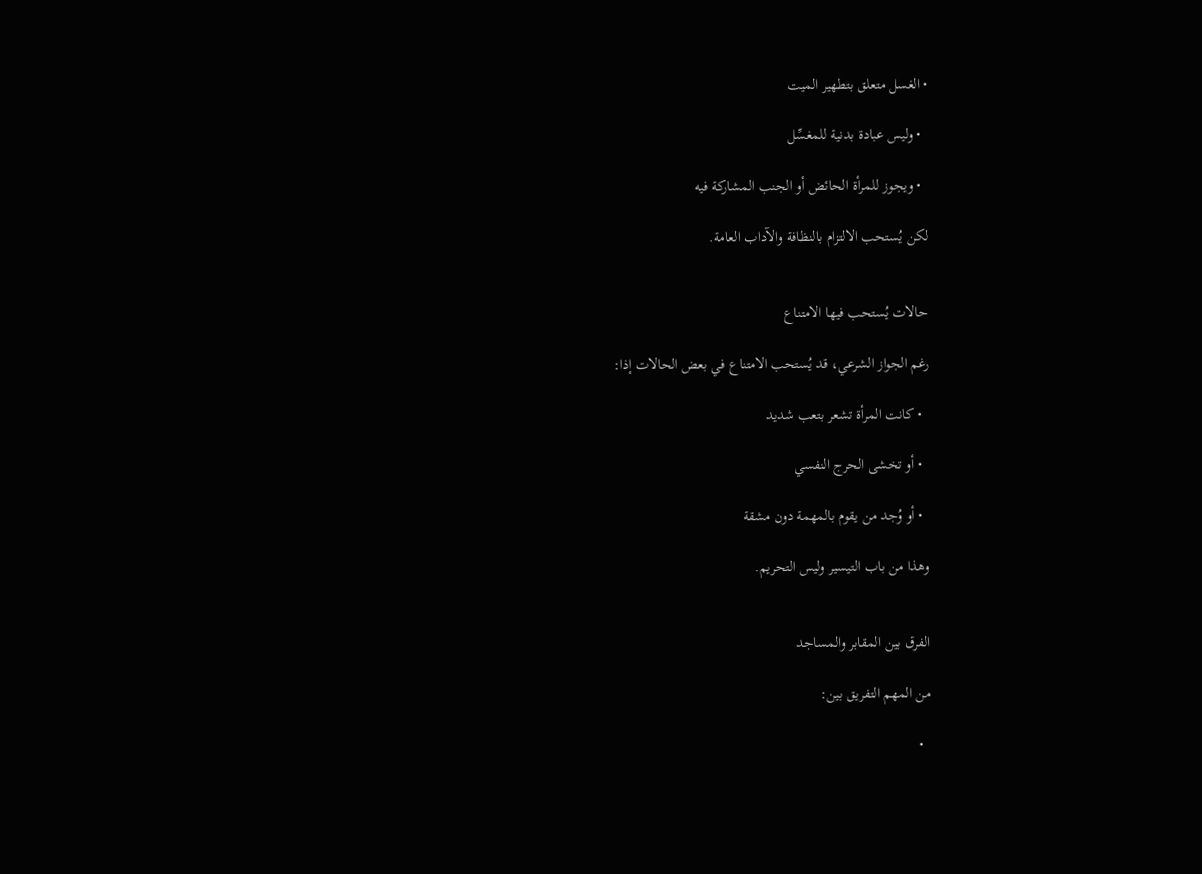• الغسل متعلق بتطهير الميت

  • وليس عبادة بدنية للمغسِّل

  • ويجوز للمرأة الحائض أو الجنب المشاركة فيه

لكن يُستحب الالتزام بالنظافة والآداب العامة.


حالات يُستحب فيها الامتناع

رغم الجواز الشرعي، قد يُستحب الامتناع في بعض الحالات إذا:

  • كانت المرأة تشعر بتعب شديد

  • أو تخشى الحرج النفسي

  • أو وُجد من يقوم بالمهمة دون مشقة

وهذا من باب التيسير وليس التحريم.


الفرق بين المقابر والمساجد

من المهم التفريق بين:

  •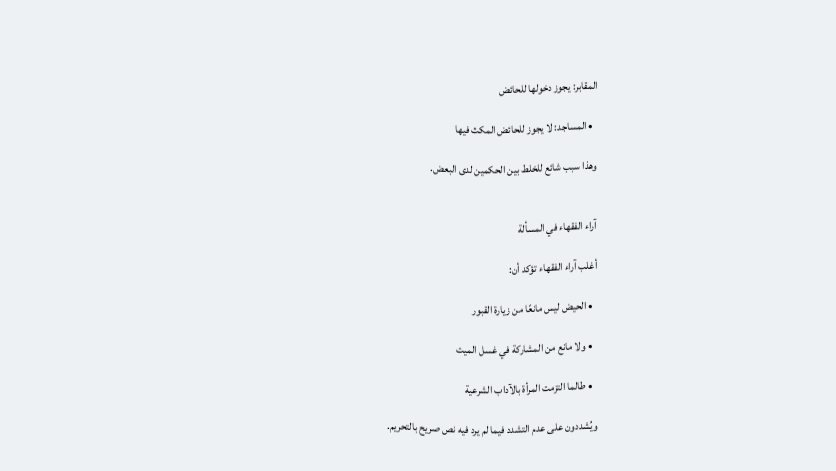المقابر: يجوز دخولها للحائض

  • المساجد: لا يجوز للحائض المكث فيها

وهذا سبب شائع للخلط بين الحكمين لدى البعض.


آراء الفقهاء في المسألة

أغلب آراء الفقهاء تؤكد أن:

  • الحيض ليس مانعًا من زيارة القبور

  • ولا مانع من المشاركة في غسل الميت

  • طالما التزمت المرأة بالآداب الشرعية

ويُشددون على عدم التشدد فيما لم يرد فيه نص صريح بالتحريم.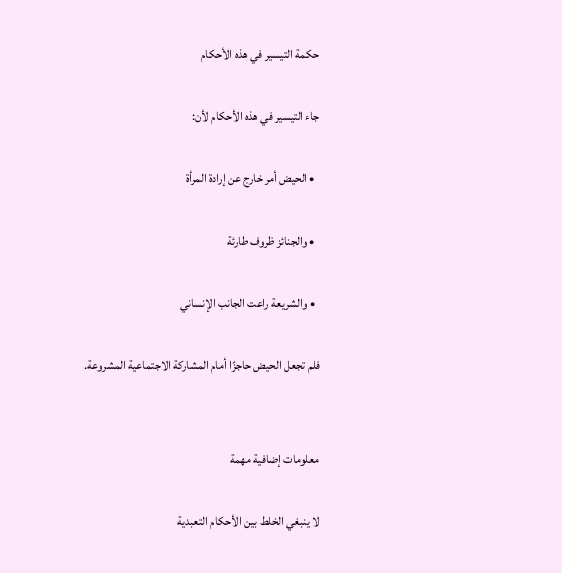حكمة التيسير في هذه الأحكام

جاء التيسير في هذه الأحكام لأن:

  • الحيض أمر خارج عن إرادة المرأة

  • والجنائز ظروف طارئة

  • والشريعة راعت الجانب الإنساني

فلم تجعل الحيض حاجزًا أمام المشاركة الاجتماعية المشروعة.


معلومات إضافية مهمة

لا ينبغي الخلط بين الأحكام التعبدية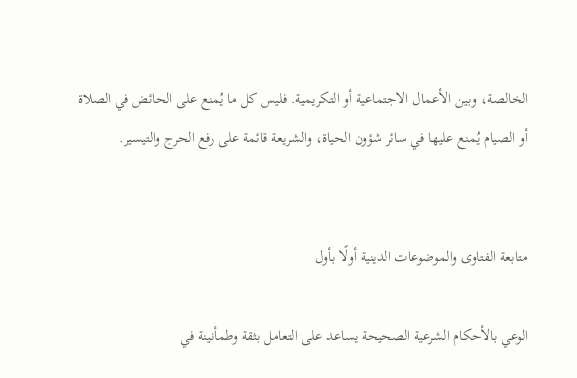الخالصة، وبين الأعمال الاجتماعية أو التكريمية. فليس كل ما يُمنع على الحائض في الصلاة أو الصيام يُمنع عليها في سائر شؤون الحياة، والشريعة قائمة على رفع الحرج والتيسير.


متابعة الفتاوى والموضوعات الدينية أولًا بأول

الوعي بالأحكام الشرعية الصحيحة يساعد على التعامل بثقة وطمأنينة في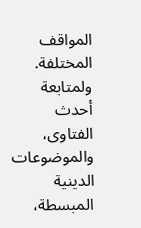المواقف المختلفة.
ولمتابعة أحدث الفتاوى، والموضوعات الدينية المبسطة،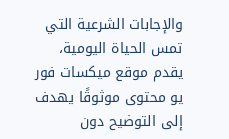والإجابات الشرعية التي تمس الحياة اليومية، يقدم موقع ميكسات فور يو محتوى موثوقًا يهدف إلى التوضيح دون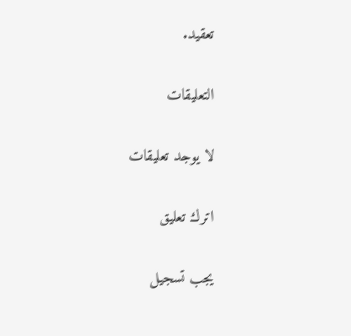تعقيد.

التعليقات

لا يوجد تعليقات

اترك تعليق

يجب تسجيل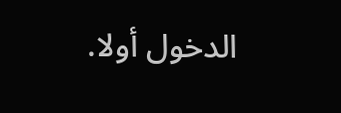الدخول أولا.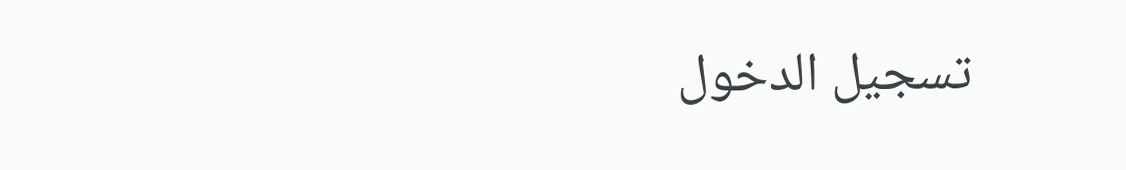تسجيل الدخول